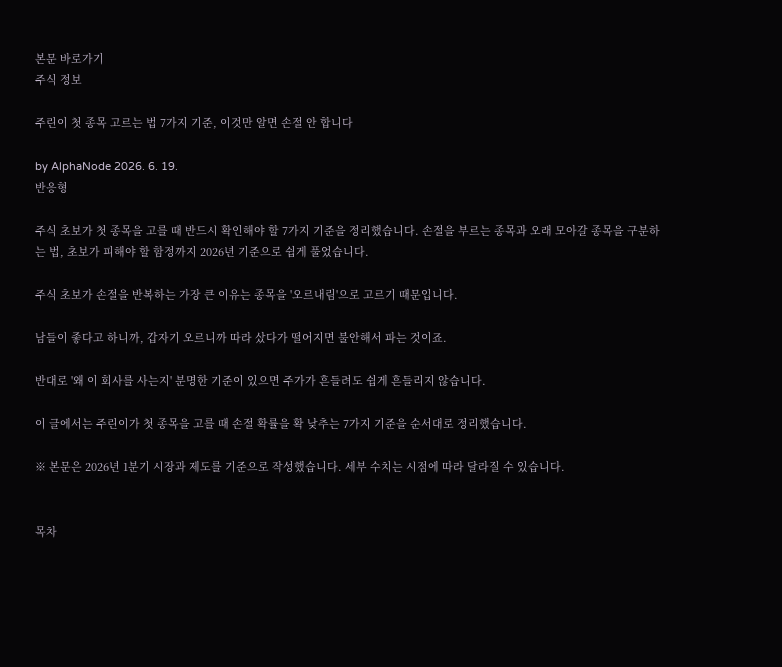본문 바로가기
주식 정보

주린이 첫 종목 고르는 법 7가지 기준, 이것만 알면 손절 안 합니다

by AlphaNode 2026. 6. 19.
반응형

주식 초보가 첫 종목을 고를 때 반드시 확인해야 할 7가지 기준을 정리했습니다. 손절을 부르는 종목과 오래 모아갈 종목을 구분하는 법, 초보가 피해야 할 함정까지 2026년 기준으로 쉽게 풀었습니다.

주식 초보가 손절을 반복하는 가장 큰 이유는 종목을 '오르내림'으로 고르기 때문입니다.

남들이 좋다고 하니까, 갑자기 오르니까 따라 샀다가 떨어지면 불안해서 파는 것이죠.

반대로 '왜 이 회사를 사는지' 분명한 기준이 있으면 주가가 흔들려도 쉽게 흔들리지 않습니다.

이 글에서는 주린이가 첫 종목을 고를 때 손절 확률을 확 낮추는 7가지 기준을 순서대로 정리했습니다.

※ 본문은 2026년 1분기 시장과 제도를 기준으로 작성했습니다. 세부 수치는 시점에 따라 달라질 수 있습니다.


목차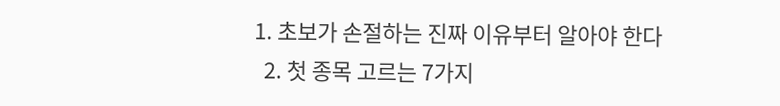1. 초보가 손절하는 진짜 이유부터 알아야 한다
  2. 첫 종목 고르는 7가지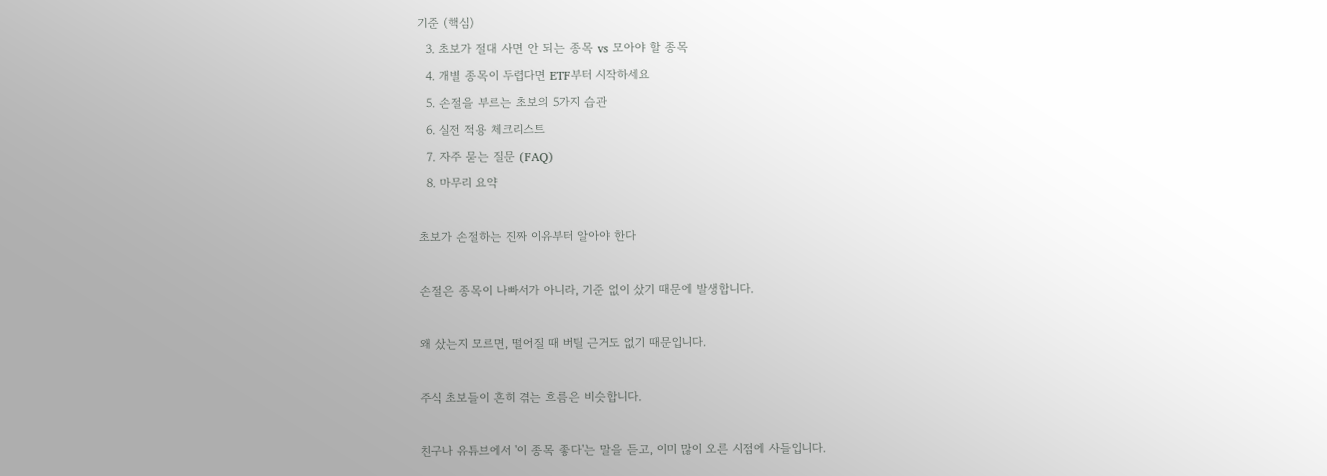기준 (핵심)
  3. 초보가 절대 사면 안 되는 종목 vs 모아야 할 종목
  4. 개별 종목이 두렵다면 ETF부터 시작하세요
  5. 손절을 부르는 초보의 5가지 습관
  6. 실전 적용 체크리스트
  7. 자주 묻는 질문 (FAQ)
  8. 마무리 요약

초보가 손절하는 진짜 이유부터 알아야 한다

손절은 종목이 나빠서가 아니라, 기준 없이 샀기 때문에 발생합니다.

왜 샀는지 모르면, 떨어질 때 버틸 근거도 없기 때문입니다.

주식 초보들이 흔히 겪는 흐름은 비슷합니다.

친구나 유튜브에서 '이 종목 좋다'는 말을 듣고, 이미 많이 오른 시점에 사들입니다.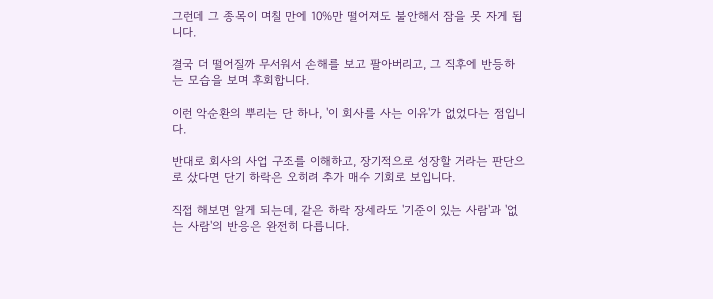그런데 그 종목이 며칠 만에 10%만 떨어져도 불안해서 잠을 못 자게 됩니다.

결국 더 떨어질까 무서워서 손해를 보고 팔아버리고, 그 직후에 반등하는 모습을 보며 후회합니다.

이런 악순환의 뿌리는 단 하나, '이 회사를 사는 이유'가 없었다는 점입니다.

반대로 회사의 사업 구조를 이해하고, 장기적으로 성장할 거라는 판단으로 샀다면 단기 하락은 오히려 추가 매수 기회로 보입니다.

직접 해보면 알게 되는데, 같은 하락 장세라도 '기준이 있는 사람'과 '없는 사람'의 반응은 완전히 다릅니다.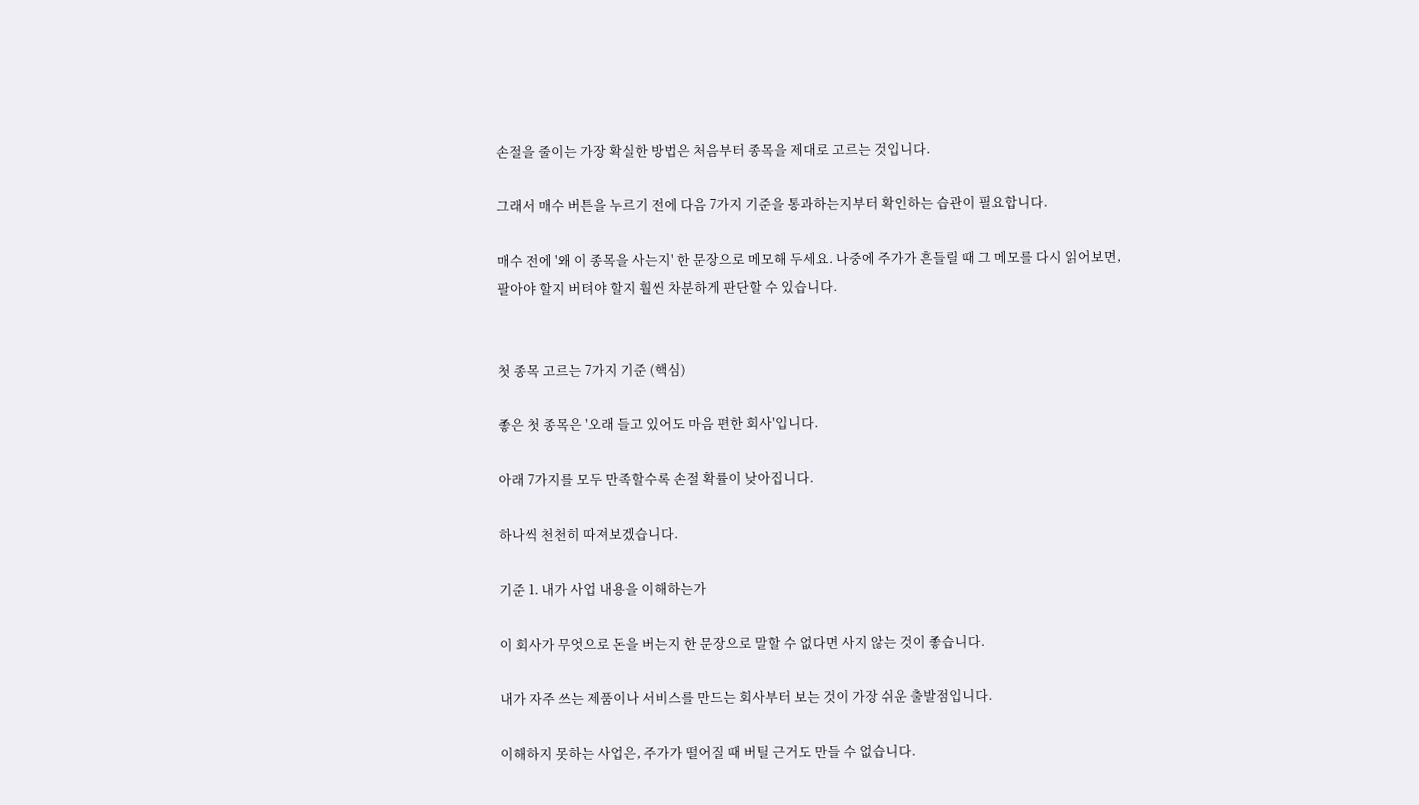손절을 줄이는 가장 확실한 방법은 처음부터 종목을 제대로 고르는 것입니다.

그래서 매수 버튼을 누르기 전에 다음 7가지 기준을 통과하는지부터 확인하는 습관이 필요합니다.

매수 전에 '왜 이 종목을 사는지' 한 문장으로 메모해 두세요. 나중에 주가가 흔들릴 때 그 메모를 다시 읽어보면, 팔아야 할지 버텨야 할지 훨씬 차분하게 판단할 수 있습니다.


첫 종목 고르는 7가지 기준 (핵심)

좋은 첫 종목은 '오래 들고 있어도 마음 편한 회사'입니다.

아래 7가지를 모두 만족할수록 손절 확률이 낮아집니다.

하나씩 천천히 따져보겠습니다.

기준 1. 내가 사업 내용을 이해하는가

이 회사가 무엇으로 돈을 버는지 한 문장으로 말할 수 없다면 사지 않는 것이 좋습니다.

내가 자주 쓰는 제품이나 서비스를 만드는 회사부터 보는 것이 가장 쉬운 출발점입니다.

이해하지 못하는 사업은, 주가가 떨어질 때 버틸 근거도 만들 수 없습니다.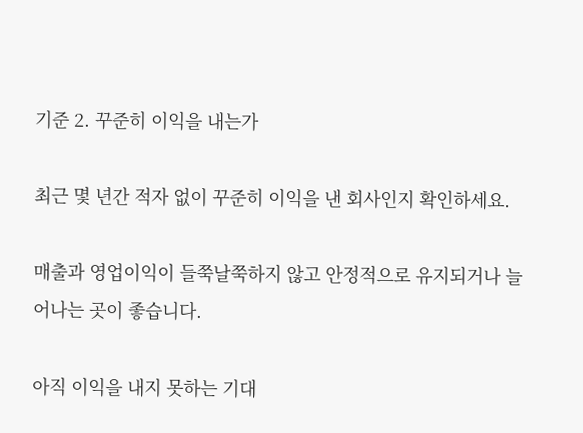기준 2. 꾸준히 이익을 내는가

최근 몇 년간 적자 없이 꾸준히 이익을 낸 회사인지 확인하세요.

매출과 영업이익이 들쭉날쭉하지 않고 안정적으로 유지되거나 늘어나는 곳이 좋습니다.

아직 이익을 내지 못하는 기대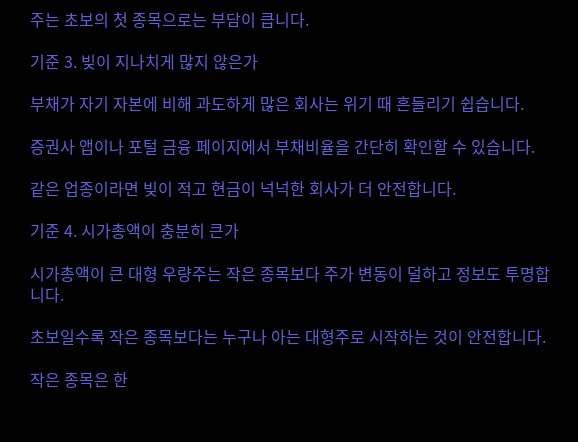주는 초보의 첫 종목으로는 부담이 큽니다.

기준 3. 빚이 지나치게 많지 않은가

부채가 자기 자본에 비해 과도하게 많은 회사는 위기 때 흔들리기 쉽습니다.

증권사 앱이나 포털 금융 페이지에서 부채비율을 간단히 확인할 수 있습니다.

같은 업종이라면 빚이 적고 현금이 넉넉한 회사가 더 안전합니다.

기준 4. 시가총액이 충분히 큰가

시가총액이 큰 대형 우량주는 작은 종목보다 주가 변동이 덜하고 정보도 투명합니다.

초보일수록 작은 종목보다는 누구나 아는 대형주로 시작하는 것이 안전합니다.

작은 종목은 한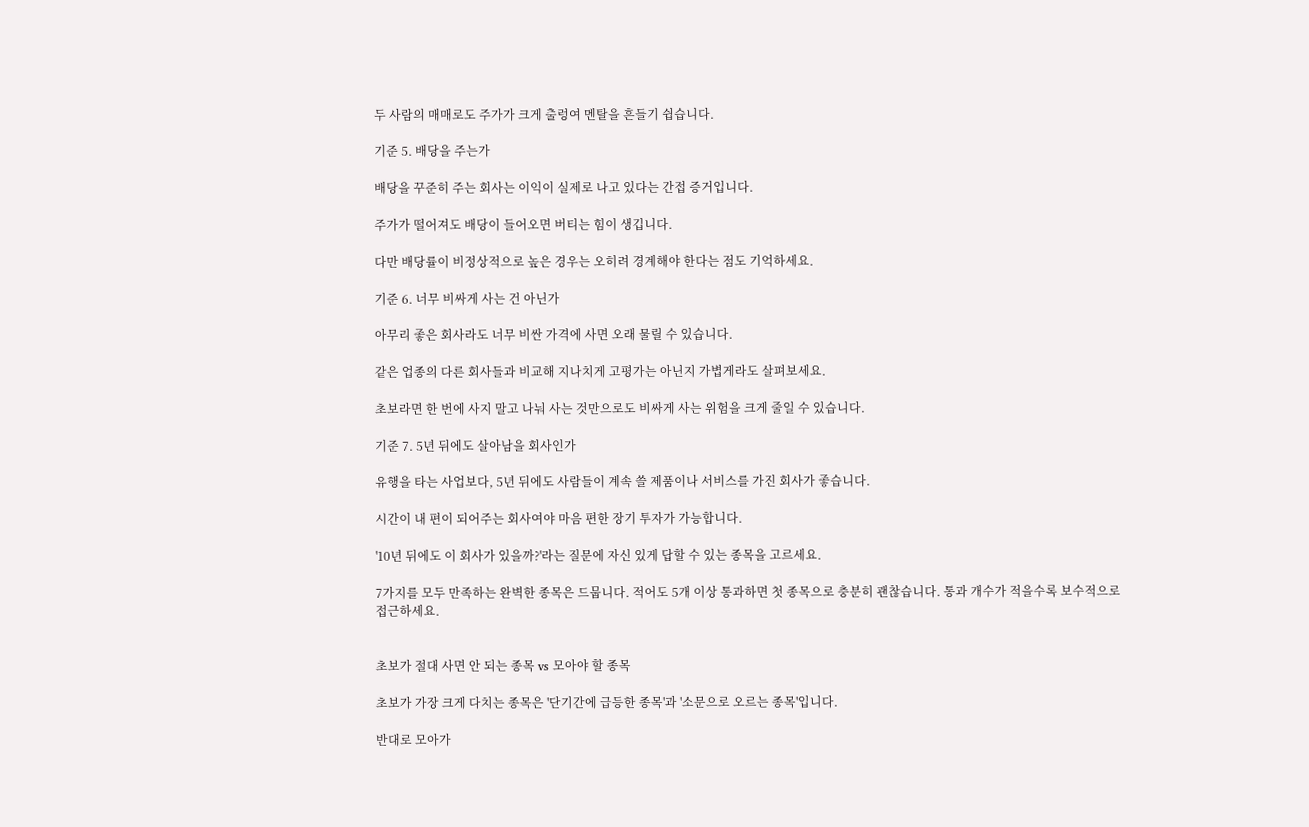두 사람의 매매로도 주가가 크게 출렁여 멘탈을 흔들기 쉽습니다.

기준 5. 배당을 주는가

배당을 꾸준히 주는 회사는 이익이 실제로 나고 있다는 간접 증거입니다.

주가가 떨어져도 배당이 들어오면 버티는 힘이 생깁니다.

다만 배당률이 비정상적으로 높은 경우는 오히려 경계해야 한다는 점도 기억하세요.

기준 6. 너무 비싸게 사는 건 아닌가

아무리 좋은 회사라도 너무 비싼 가격에 사면 오래 물릴 수 있습니다.

같은 업종의 다른 회사들과 비교해 지나치게 고평가는 아닌지 가볍게라도 살펴보세요.

초보라면 한 번에 사지 말고 나눠 사는 것만으로도 비싸게 사는 위험을 크게 줄일 수 있습니다.

기준 7. 5년 뒤에도 살아남을 회사인가

유행을 타는 사업보다, 5년 뒤에도 사람들이 계속 쓸 제품이나 서비스를 가진 회사가 좋습니다.

시간이 내 편이 되어주는 회사여야 마음 편한 장기 투자가 가능합니다.

'10년 뒤에도 이 회사가 있을까?'라는 질문에 자신 있게 답할 수 있는 종목을 고르세요.

7가지를 모두 만족하는 완벽한 종목은 드뭅니다. 적어도 5개 이상 통과하면 첫 종목으로 충분히 괜찮습니다. 통과 개수가 적을수록 보수적으로 접근하세요.


초보가 절대 사면 안 되는 종목 vs 모아야 할 종목

초보가 가장 크게 다치는 종목은 '단기간에 급등한 종목'과 '소문으로 오르는 종목'입니다.

반대로 모아가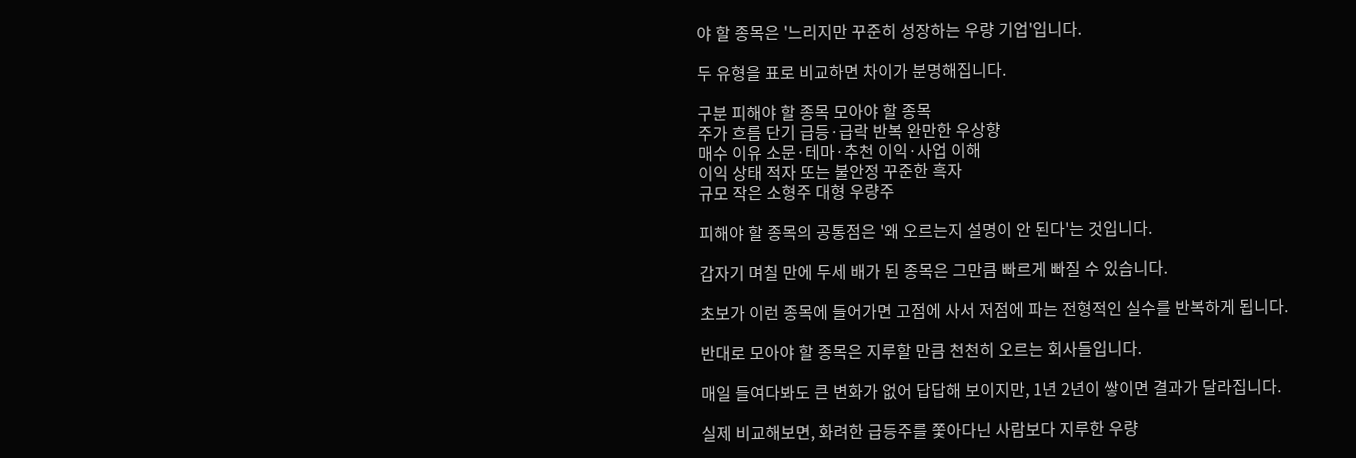야 할 종목은 '느리지만 꾸준히 성장하는 우량 기업'입니다.

두 유형을 표로 비교하면 차이가 분명해집니다.

구분 피해야 할 종목 모아야 할 종목
주가 흐름 단기 급등·급락 반복 완만한 우상향
매수 이유 소문·테마·추천 이익·사업 이해
이익 상태 적자 또는 불안정 꾸준한 흑자
규모 작은 소형주 대형 우량주

피해야 할 종목의 공통점은 '왜 오르는지 설명이 안 된다'는 것입니다.

갑자기 며칠 만에 두세 배가 된 종목은 그만큼 빠르게 빠질 수 있습니다.

초보가 이런 종목에 들어가면 고점에 사서 저점에 파는 전형적인 실수를 반복하게 됩니다.

반대로 모아야 할 종목은 지루할 만큼 천천히 오르는 회사들입니다.

매일 들여다봐도 큰 변화가 없어 답답해 보이지만, 1년 2년이 쌓이면 결과가 달라집니다.

실제 비교해보면, 화려한 급등주를 쫓아다닌 사람보다 지루한 우량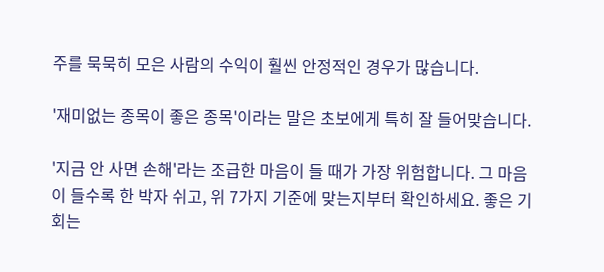주를 묵묵히 모은 사람의 수익이 훨씬 안정적인 경우가 많습니다.

'재미없는 종목이 좋은 종목'이라는 말은 초보에게 특히 잘 들어맞습니다.

'지금 안 사면 손해'라는 조급한 마음이 들 때가 가장 위험합니다. 그 마음이 들수록 한 박자 쉬고, 위 7가지 기준에 맞는지부터 확인하세요. 좋은 기회는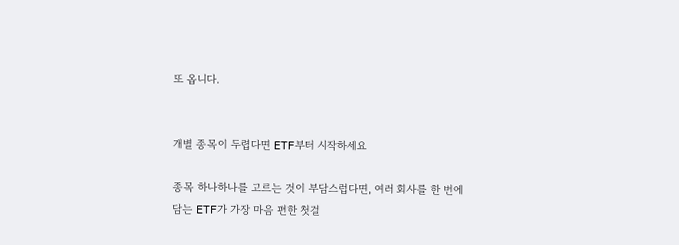또 옵니다.


개별 종목이 두렵다면 ETF부터 시작하세요

종목 하나하나를 고르는 것이 부담스럽다면, 여러 회사를 한 번에 담는 ETF가 가장 마음 편한 첫걸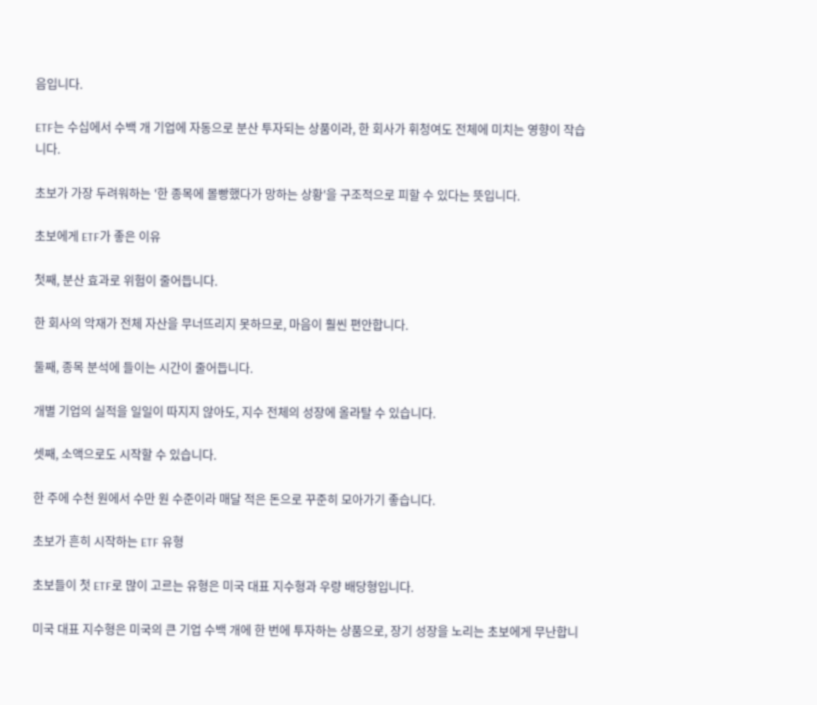음입니다.

ETF는 수십에서 수백 개 기업에 자동으로 분산 투자되는 상품이라, 한 회사가 휘청여도 전체에 미치는 영향이 작습니다.

초보가 가장 두려워하는 '한 종목에 몰빵했다가 망하는 상황'을 구조적으로 피할 수 있다는 뜻입니다.

초보에게 ETF가 좋은 이유

첫째, 분산 효과로 위험이 줄어듭니다.

한 회사의 악재가 전체 자산을 무너뜨리지 못하므로, 마음이 훨씬 편안합니다.

둘째, 종목 분석에 들이는 시간이 줄어듭니다.

개별 기업의 실적을 일일이 따지지 않아도, 지수 전체의 성장에 올라탈 수 있습니다.

셋째, 소액으로도 시작할 수 있습니다.

한 주에 수천 원에서 수만 원 수준이라 매달 적은 돈으로 꾸준히 모아가기 좋습니다.

초보가 흔히 시작하는 ETF 유형

초보들이 첫 ETF로 많이 고르는 유형은 미국 대표 지수형과 우량 배당형입니다.

미국 대표 지수형은 미국의 큰 기업 수백 개에 한 번에 투자하는 상품으로, 장기 성장을 노리는 초보에게 무난합니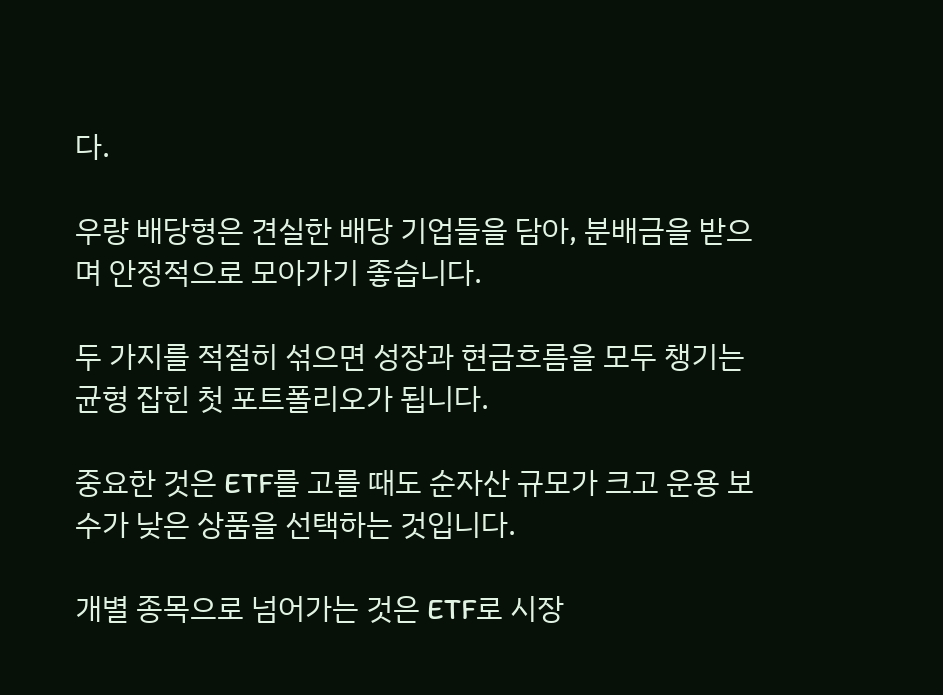다.

우량 배당형은 견실한 배당 기업들을 담아, 분배금을 받으며 안정적으로 모아가기 좋습니다.

두 가지를 적절히 섞으면 성장과 현금흐름을 모두 챙기는 균형 잡힌 첫 포트폴리오가 됩니다.

중요한 것은 ETF를 고를 때도 순자산 규모가 크고 운용 보수가 낮은 상품을 선택하는 것입니다.

개별 종목으로 넘어가는 것은 ETF로 시장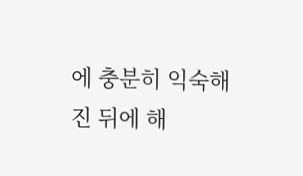에 충분히 익숙해진 뒤에 해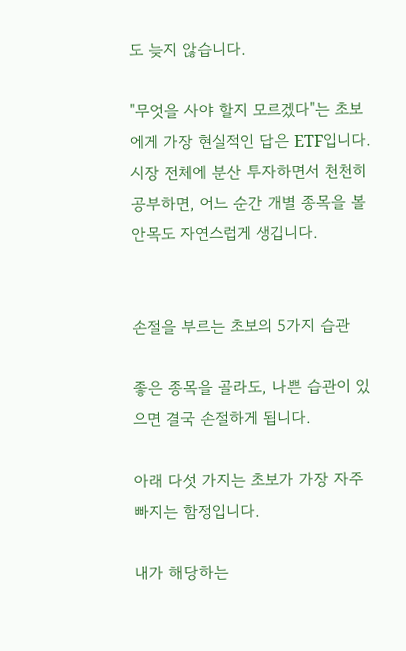도 늦지 않습니다.

"무엇을 사야 할지 모르겠다"는 초보에게 가장 현실적인 답은 ETF입니다. 시장 전체에 분산 투자하면서 천천히 공부하면, 어느 순간 개별 종목을 볼 안목도 자연스럽게 생깁니다.


손절을 부르는 초보의 5가지 습관

좋은 종목을 골라도, 나쁜 습관이 있으면 결국 손절하게 됩니다.

아래 다섯 가지는 초보가 가장 자주 빠지는 함정입니다.

내가 해당하는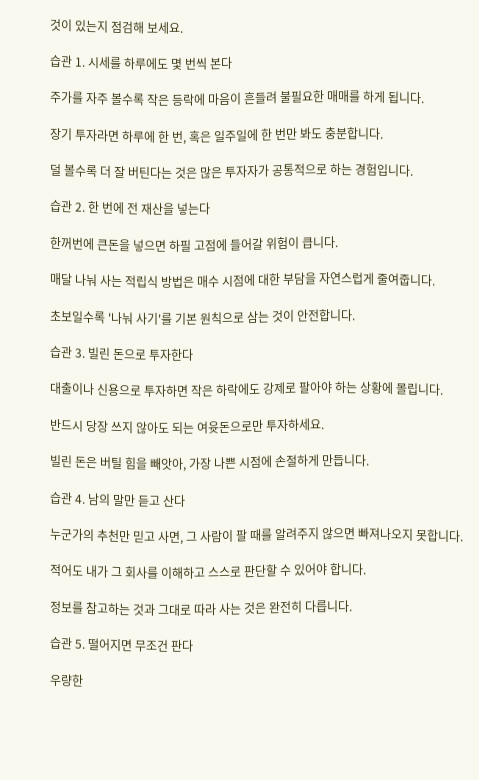것이 있는지 점검해 보세요.

습관 1. 시세를 하루에도 몇 번씩 본다

주가를 자주 볼수록 작은 등락에 마음이 흔들려 불필요한 매매를 하게 됩니다.

장기 투자라면 하루에 한 번, 혹은 일주일에 한 번만 봐도 충분합니다.

덜 볼수록 더 잘 버틴다는 것은 많은 투자자가 공통적으로 하는 경험입니다.

습관 2. 한 번에 전 재산을 넣는다

한꺼번에 큰돈을 넣으면 하필 고점에 들어갈 위험이 큽니다.

매달 나눠 사는 적립식 방법은 매수 시점에 대한 부담을 자연스럽게 줄여줍니다.

초보일수록 '나눠 사기'를 기본 원칙으로 삼는 것이 안전합니다.

습관 3. 빌린 돈으로 투자한다

대출이나 신용으로 투자하면 작은 하락에도 강제로 팔아야 하는 상황에 몰립니다.

반드시 당장 쓰지 않아도 되는 여윳돈으로만 투자하세요.

빌린 돈은 버틸 힘을 빼앗아, 가장 나쁜 시점에 손절하게 만듭니다.

습관 4. 남의 말만 듣고 산다

누군가의 추천만 믿고 사면, 그 사람이 팔 때를 알려주지 않으면 빠져나오지 못합니다.

적어도 내가 그 회사를 이해하고 스스로 판단할 수 있어야 합니다.

정보를 참고하는 것과 그대로 따라 사는 것은 완전히 다릅니다.

습관 5. 떨어지면 무조건 판다

우량한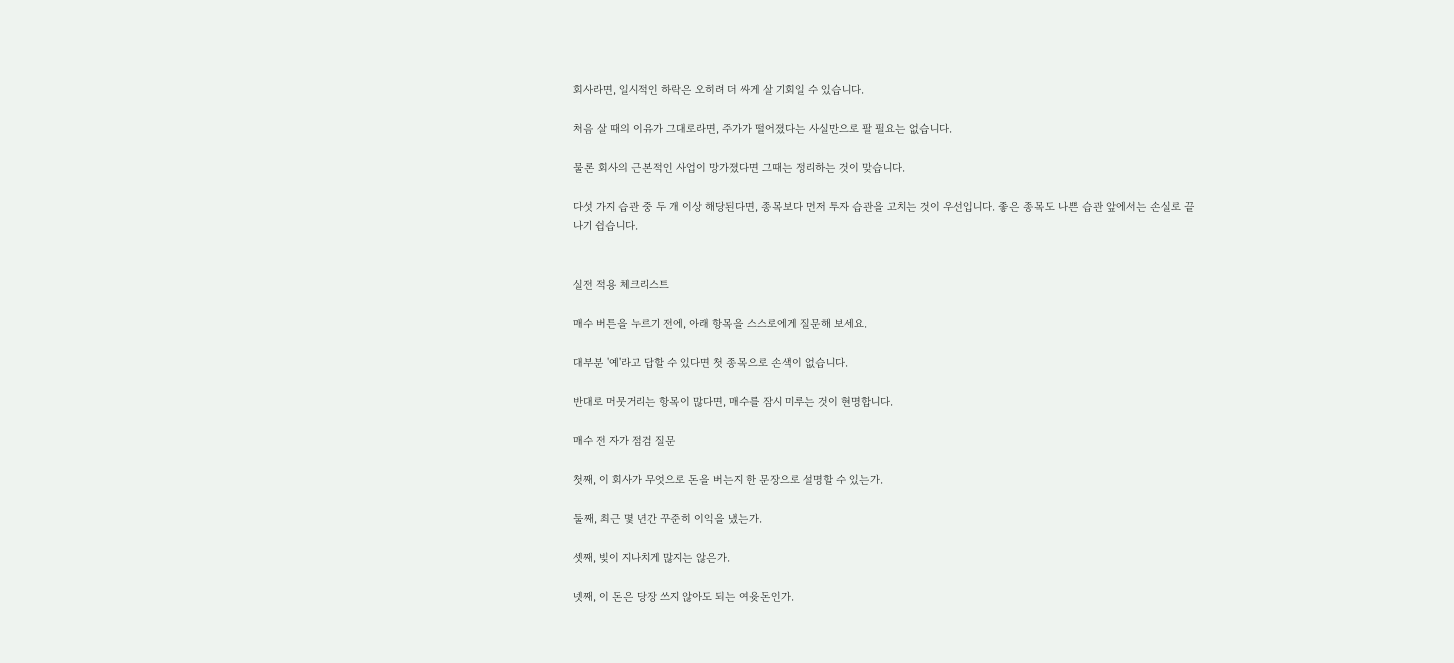회사라면, 일시적인 하락은 오히려 더 싸게 살 기회일 수 있습니다.

처음 살 때의 이유가 그대로라면, 주가가 떨어졌다는 사실만으로 팔 필요는 없습니다.

물론 회사의 근본적인 사업이 망가졌다면 그때는 정리하는 것이 맞습니다.

다섯 가지 습관 중 두 개 이상 해당된다면, 종목보다 먼저 투자 습관을 고치는 것이 우선입니다. 좋은 종목도 나쁜 습관 앞에서는 손실로 끝나기 쉽습니다.


실전 적용 체크리스트

매수 버튼을 누르기 전에, 아래 항목을 스스로에게 질문해 보세요.

대부분 '예'라고 답할 수 있다면 첫 종목으로 손색이 없습니다.

반대로 머뭇거리는 항목이 많다면, 매수를 잠시 미루는 것이 현명합니다.

매수 전 자가 점검 질문

첫째, 이 회사가 무엇으로 돈을 버는지 한 문장으로 설명할 수 있는가.

둘째, 최근 몇 년간 꾸준히 이익을 냈는가.

셋째, 빚이 지나치게 많지는 않은가.

넷째, 이 돈은 당장 쓰지 않아도 되는 여윳돈인가.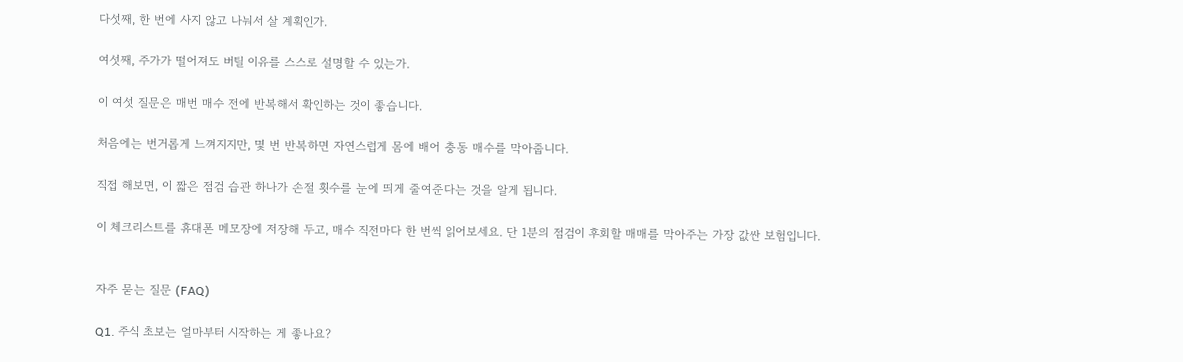다섯째, 한 번에 사지 않고 나눠서 살 계획인가.

여섯째, 주가가 떨어져도 버틸 이유를 스스로 설명할 수 있는가.

이 여섯 질문은 매번 매수 전에 반복해서 확인하는 것이 좋습니다.

처음에는 번거롭게 느껴지지만, 몇 번 반복하면 자연스럽게 몸에 배어 충동 매수를 막아줍니다.

직접 해보면, 이 짧은 점검 습관 하나가 손절 횟수를 눈에 띄게 줄여준다는 것을 알게 됩니다.

이 체크리스트를 휴대폰 메모장에 저장해 두고, 매수 직전마다 한 번씩 읽어보세요. 단 1분의 점검이 후회할 매매를 막아주는 가장 값싼 보험입니다.


자주 묻는 질문 (FAQ)

Q1. 주식 초보는 얼마부터 시작하는 게 좋나요?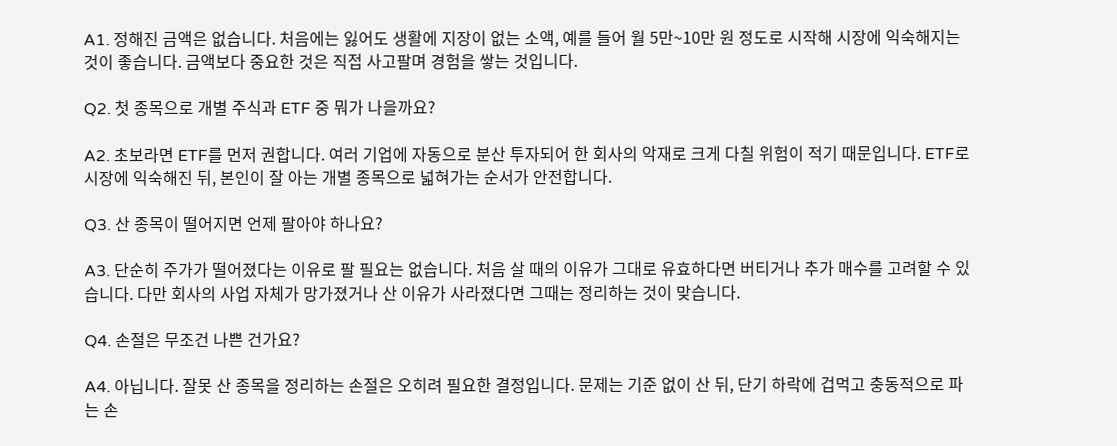A1. 정해진 금액은 없습니다. 처음에는 잃어도 생활에 지장이 없는 소액, 예를 들어 월 5만~10만 원 정도로 시작해 시장에 익숙해지는 것이 좋습니다. 금액보다 중요한 것은 직접 사고팔며 경험을 쌓는 것입니다.

Q2. 첫 종목으로 개별 주식과 ETF 중 뭐가 나을까요?

A2. 초보라면 ETF를 먼저 권합니다. 여러 기업에 자동으로 분산 투자되어 한 회사의 악재로 크게 다칠 위험이 적기 때문입니다. ETF로 시장에 익숙해진 뒤, 본인이 잘 아는 개별 종목으로 넓혀가는 순서가 안전합니다.

Q3. 산 종목이 떨어지면 언제 팔아야 하나요?

A3. 단순히 주가가 떨어졌다는 이유로 팔 필요는 없습니다. 처음 살 때의 이유가 그대로 유효하다면 버티거나 추가 매수를 고려할 수 있습니다. 다만 회사의 사업 자체가 망가졌거나 산 이유가 사라졌다면 그때는 정리하는 것이 맞습니다.

Q4. 손절은 무조건 나쁜 건가요?

A4. 아닙니다. 잘못 산 종목을 정리하는 손절은 오히려 필요한 결정입니다. 문제는 기준 없이 산 뒤, 단기 하락에 겁먹고 충동적으로 파는 손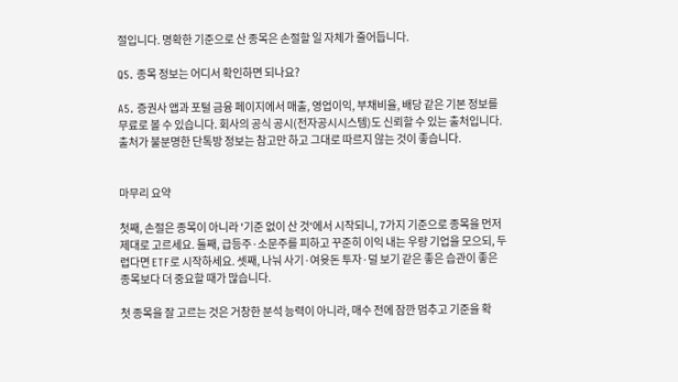절입니다. 명확한 기준으로 산 종목은 손절할 일 자체가 줄어듭니다.

Q5. 종목 정보는 어디서 확인하면 되나요?

A5. 증권사 앱과 포털 금융 페이지에서 매출, 영업이익, 부채비율, 배당 같은 기본 정보를 무료로 볼 수 있습니다. 회사의 공식 공시(전자공시시스템)도 신뢰할 수 있는 출처입니다. 출처가 불분명한 단톡방 정보는 참고만 하고 그대로 따르지 않는 것이 좋습니다.


마무리 요약

첫째, 손절은 종목이 아니라 '기준 없이 산 것'에서 시작되니, 7가지 기준으로 종목을 먼저 제대로 고르세요. 둘째, 급등주·소문주를 피하고 꾸준히 이익 내는 우량 기업을 모으되, 두렵다면 ETF로 시작하세요. 셋째, 나눠 사기·여윳돈 투자·덜 보기 같은 좋은 습관이 좋은 종목보다 더 중요할 때가 많습니다.

첫 종목을 잘 고르는 것은 거창한 분석 능력이 아니라, 매수 전에 잠깐 멈추고 기준을 확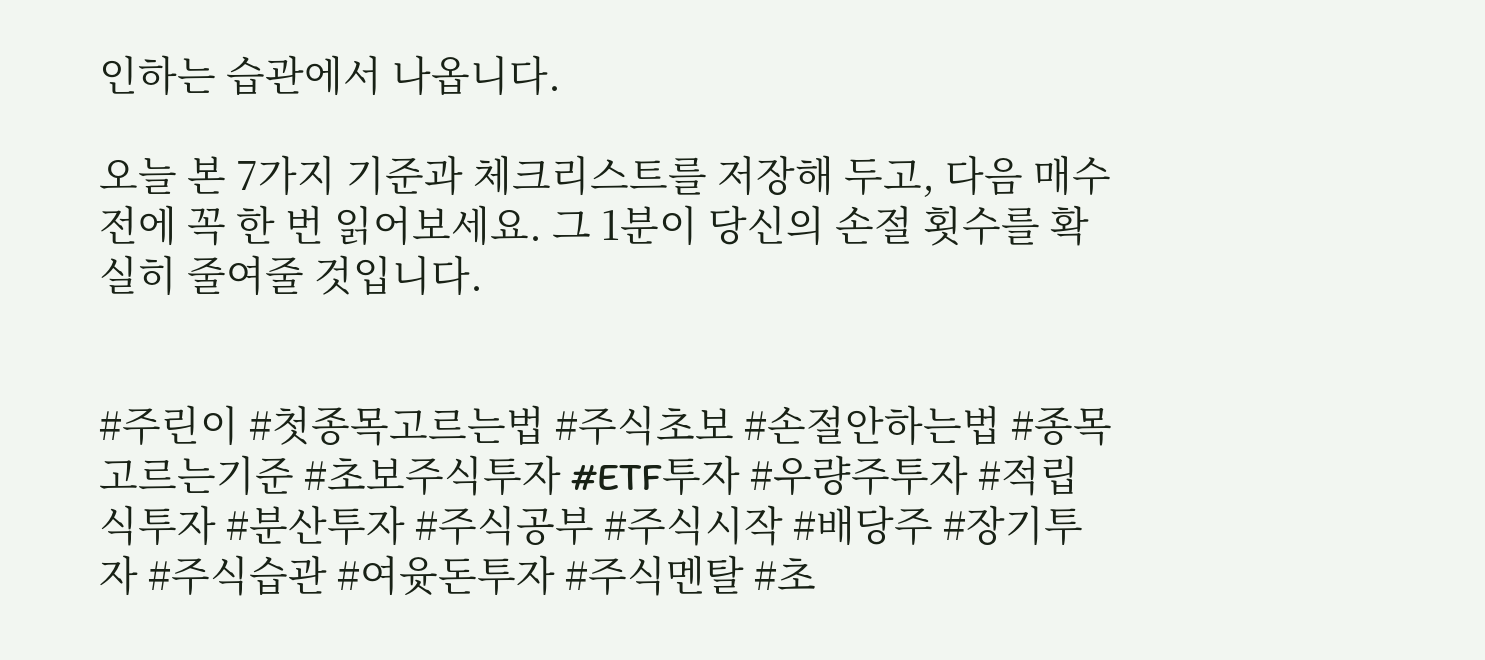인하는 습관에서 나옵니다.

오늘 본 7가지 기준과 체크리스트를 저장해 두고, 다음 매수 전에 꼭 한 번 읽어보세요. 그 1분이 당신의 손절 횟수를 확실히 줄여줄 것입니다.


#주린이 #첫종목고르는법 #주식초보 #손절안하는법 #종목고르는기준 #초보주식투자 #ETF투자 #우량주투자 #적립식투자 #분산투자 #주식공부 #주식시작 #배당주 #장기투자 #주식습관 #여윳돈투자 #주식멘탈 #초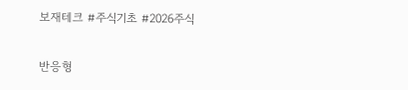보재테크 #주식기초 #2026주식

반응형